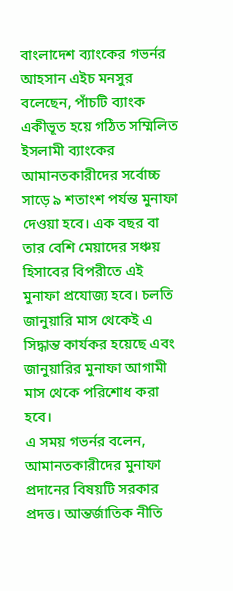বাংলাদেশ ব্যাংকের গভর্নর আহসান এইচ মনসুর বলেছেন, পাঁচটি ব্যাংক একীভূত হয়ে গঠিত সম্মিলিত ইসলামী ব্যাংকের আমানতকারীদের সর্বোচ্চ সাড়ে ৯ শতাংশ পর্যন্ত মুনাফা দেওয়া হবে। এক বছর বা তার বেশি মেয়াদের সঞ্চয় হিসাবের বিপরীতে এই মুনাফা প্রযোজ্য হবে। চলতি জানুয়ারি মাস থেকেই এ সিদ্ধান্ত কার্যকর হয়েছে এবং জানুয়ারির মুনাফা আগামী মাস থেকে পরিশোধ করা হবে।
এ সময় গভর্নর বলেন, আমানতকারীদের মুনাফা প্রদানের বিষয়টি সরকার প্রদত্ত। আন্তর্জাতিক নীতি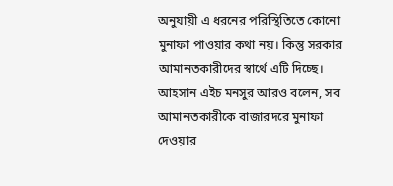অনুযায়ী এ ধরনের পরিস্থিতিতে কোনো মুনাফা পাওয়ার কথা নয়। কিন্তু সরকার আমানতকারীদের স্বার্থে এটি দিচ্ছে।
আহসান এইচ মনসুর আরও বলেন, সব আমানতকারীকে বাজারদরে মুনাফা দেওয়ার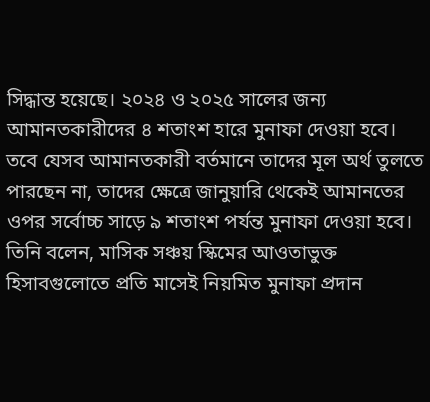সিদ্ধান্ত হয়েছে। ২০২৪ ও ২০২৫ সালের জন্য আমানতকারীদের ৪ শতাংশ হারে মুনাফা দেওয়া হবে।
তবে যেসব আমানতকারী বর্তমানে তাদের মূল অর্থ তুলতে পারছেন না, তাদের ক্ষেত্রে জানুয়ারি থেকেই আমানতের ওপর সর্বোচ্চ সাড়ে ৯ শতাংশ পর্যন্ত মুনাফা দেওয়া হবে।
তিনি বলেন, মাসিক সঞ্চয় স্কিমের আওতাভুক্ত হিসাবগুলোতে প্রতি মাসেই নিয়মিত মুনাফা প্রদান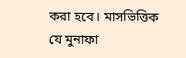করা হবে। মাসভিত্তিক যে মুনাফা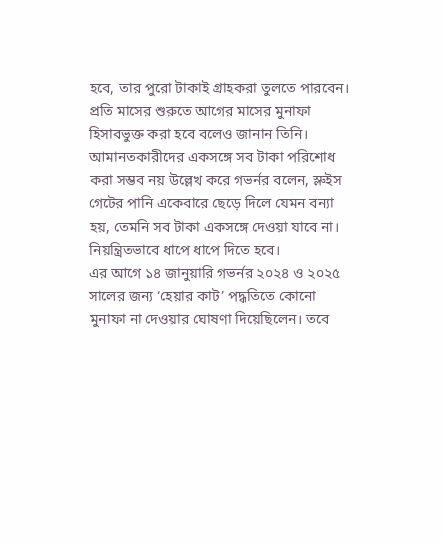হবে, তার পুরো টাকাই গ্রাহকরা তুলতে পারবেন। প্রতি মাসের শুরুতে আগের মাসের মুনাফা হিসাবভুক্ত করা হবে বলেও জানান তিনি।
আমানতকারীদের একসঙ্গে সব টাকা পরিশোধ করা সম্ভব নয় উল্লেখ করে গভর্নর বলেন, স্লুইস গেটের পানি একেবারে ছেড়ে দিলে যেমন বন্যা হয়, তেমনি সব টাকা একসঙ্গে দেওয়া যাবে না। নিয়ন্ত্রিতভাবে ধাপে ধাপে দিতে হবে।
এর আগে ১৪ জানুয়ারি গভর্নর ২০২৪ ও ২০২৫ সালের জন্য ‘হেয়ার কাট’ পদ্ধতিতে কোনো মুনাফা না দেওয়ার ঘোষণা দিয়েছিলেন। তবে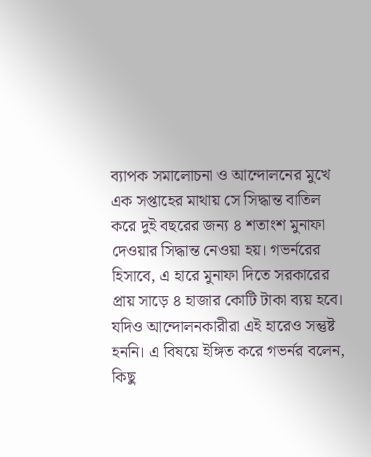ব্যাপক সমালোচনা ও আন্দোলনের মুখে এক সপ্তাহের মাথায় সে সিদ্ধান্ত বাতিল করে দুই বছরের জন্য ৪ শতাংশ মুনাফা দেওয়ার সিদ্ধান্ত নেওয়া হয়। গভর্নরের হিসাবে, এ হারে মুনাফা দিতে সরকারের প্রায় সাড়ে ৪ হাজার কোটি টাকা ব্যয় হবে। যদিও আন্দোলনকারীরা এই হারেও সন্তুষ্ট হননি। এ বিষয়ে ইঙ্গিত করে গভর্নর বলেন, কিছু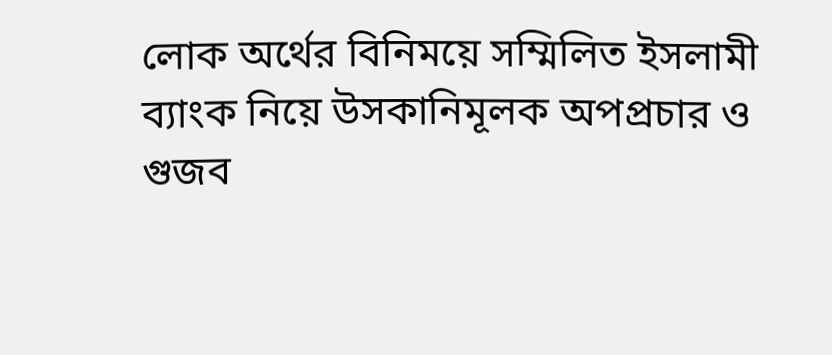লোক অর্থের বিনিময়ে সম্মিলিত ইসলামী ব্যাংক নিয়ে উসকানিমূলক অপপ্রচার ও গুজব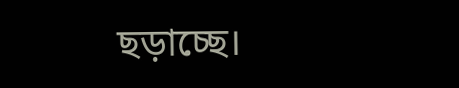ছড়াচ্ছে।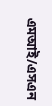এমআই/এসএন